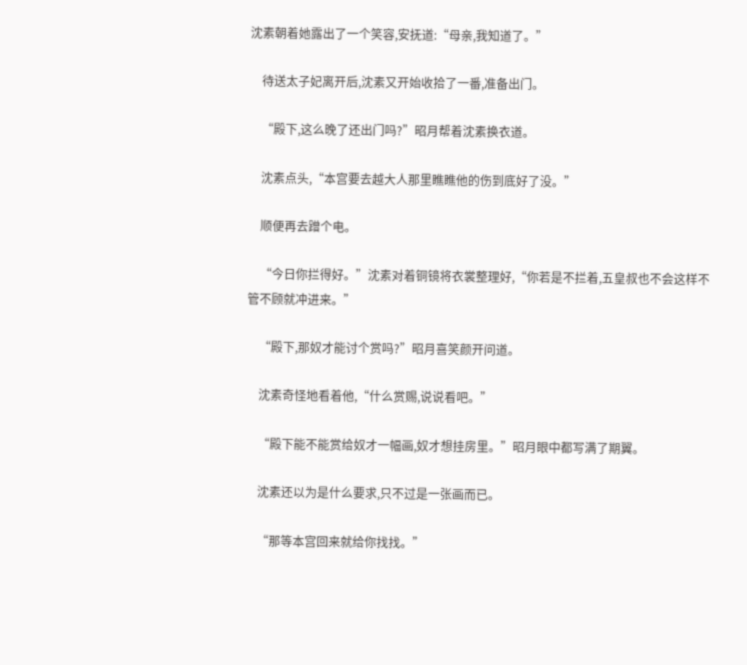沈素朝着她露出了一个笑容,安抚道:“母亲,我知道了。”

    待送太子妃离开后,沈素又开始收拾了一番,准备出门。

    “殿下,这么晚了还出门吗?”昭月帮着沈素换衣道。

    沈素点头,“本宫要去越大人那里瞧瞧他的伤到底好了没。”

    顺便再去蹭个电。

    “今日你拦得好。”沈素对着铜镜将衣裳整理好,“你若是不拦着,五皇叔也不会这样不管不顾就冲进来。”

    “殿下,那奴才能讨个赏吗?”昭月喜笑颜开问道。

    沈素奇怪地看着他,“什么赏赐,说说看吧。”

    “殿下能不能赏给奴才一幅画,奴才想挂房里。”昭月眼中都写满了期翼。

    沈素还以为是什么要求,只不过是一张画而已。

    “那等本宫回来就给你找找。”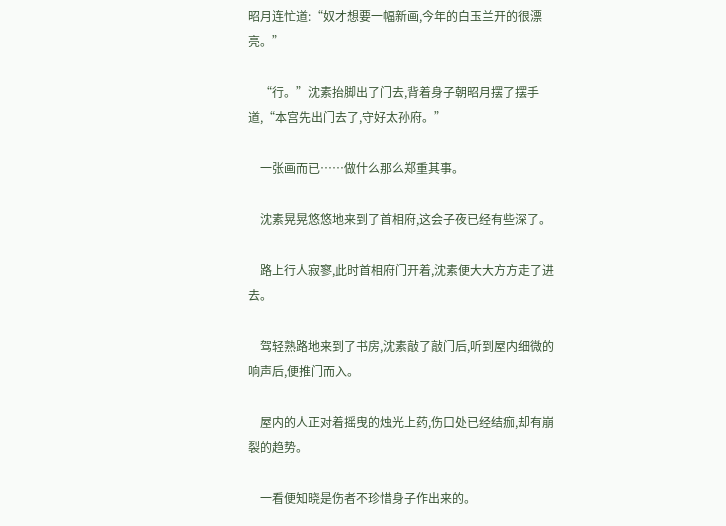昭月连忙道:“奴才想要一幅新画,今年的白玉兰开的很漂亮。”

    “行。”沈素抬脚出了门去,背着身子朝昭月摆了摆手道,“本宫先出门去了,守好太孙府。”

    一张画而已……做什么那么郑重其事。

    沈素晃晃悠悠地来到了首相府,这会子夜已经有些深了。

    路上行人寂寥,此时首相府门开着,沈素便大大方方走了进去。

    驾轻熟路地来到了书房,沈素敲了敲门后,听到屋内细微的响声后,便推门而入。

    屋内的人正对着摇曳的烛光上药,伤口处已经结痂,却有崩裂的趋势。

    一看便知晓是伤者不珍惜身子作出来的。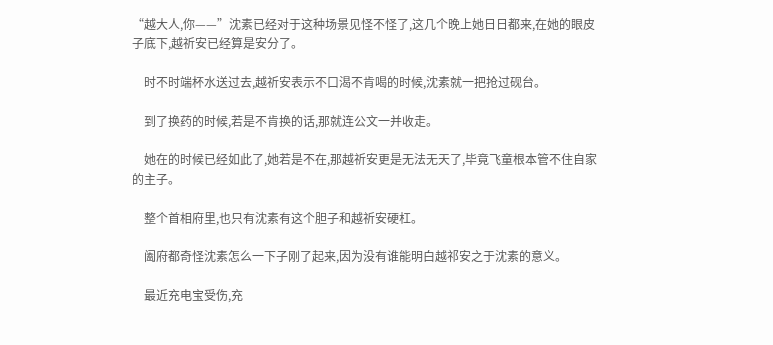“越大人,你——”沈素已经对于这种场景见怪不怪了,这几个晚上她日日都来,在她的眼皮子底下,越祈安已经算是安分了。

    时不时端杯水送过去,越祈安表示不口渴不肯喝的时候,沈素就一把抢过砚台。

    到了换药的时候,若是不肯换的话,那就连公文一并收走。

    她在的时候已经如此了,她若是不在,那越祈安更是无法无天了,毕竟飞童根本管不住自家的主子。

    整个首相府里,也只有沈素有这个胆子和越祈安硬杠。

    阖府都奇怪沈素怎么一下子刚了起来,因为没有谁能明白越祁安之于沈素的意义。

    最近充电宝受伤,充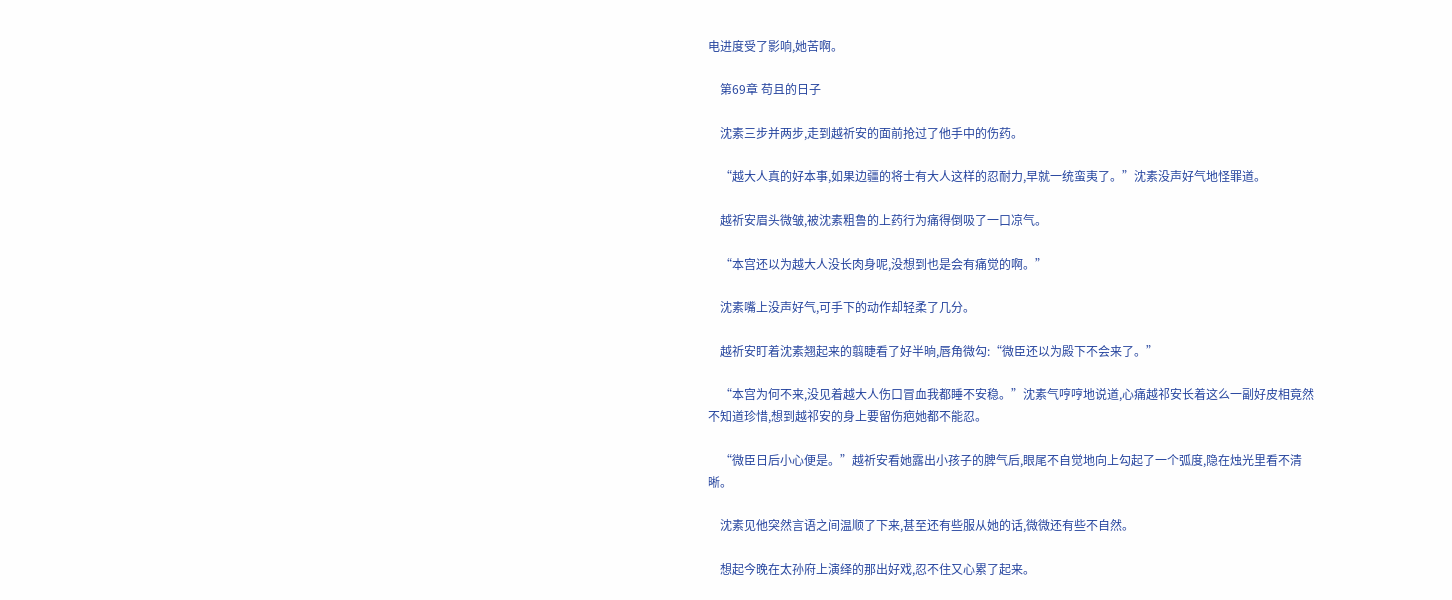电进度受了影响,她苦啊。

    第69章 苟且的日子

    沈素三步并两步,走到越祈安的面前抢过了他手中的伤药。

    “越大人真的好本事,如果边疆的将士有大人这样的忍耐力,早就一统蛮夷了。”沈素没声好气地怪罪道。

    越祈安眉头微皱,被沈素粗鲁的上药行为痛得倒吸了一口凉气。

    “本宫还以为越大人没长肉身呢,没想到也是会有痛觉的啊。”

    沈素嘴上没声好气,可手下的动作却轻柔了几分。

    越祈安盯着沈素翘起来的翦睫看了好半晌,唇角微勾:“微臣还以为殿下不会来了。”

    “本宫为何不来,没见着越大人伤口冒血我都睡不安稳。”沈素气哼哼地说道,心痛越祁安长着这么一副好皮相竟然不知道珍惜,想到越祁安的身上要留伤疤她都不能忍。

    “微臣日后小心便是。”越祈安看她露出小孩子的脾气后,眼尾不自觉地向上勾起了一个弧度,隐在烛光里看不清晰。

    沈素见他突然言语之间温顺了下来,甚至还有些服从她的话,微微还有些不自然。

    想起今晚在太孙府上演绎的那出好戏,忍不住又心累了起来。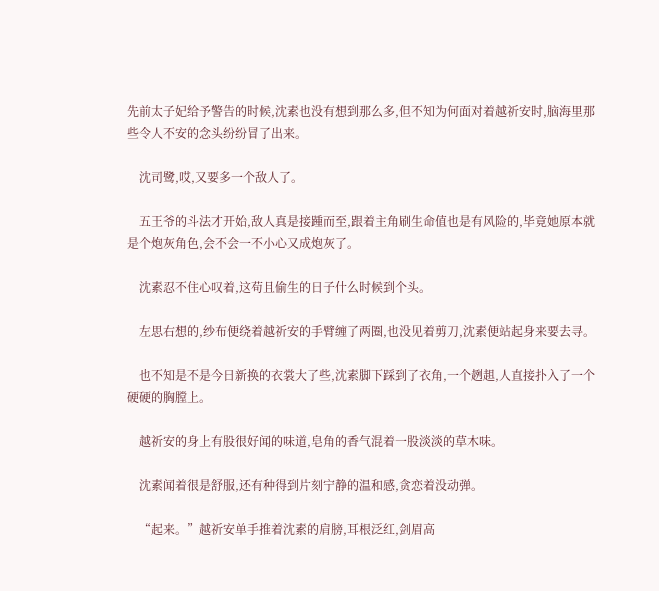先前太子妃给予警告的时候,沈素也没有想到那么多,但不知为何面对着越祈安时,脑海里那些令人不安的念头纷纷冒了出来。

    沈司鹭,哎,又要多一个敌人了。

    五王爷的斗法才开始,敌人真是接踵而至,跟着主角刷生命值也是有风险的,毕竟她原本就是个炮灰角色,会不会一不小心又成炮灰了。

    沈素忍不住心叹着,这苟且偷生的日子什么时候到个头。

    左思右想的,纱布便绕着越祈安的手臂缠了两圈,也没见着剪刀,沈素便站起身来要去寻。

    也不知是不是今日新换的衣裳大了些,沈素脚下踩到了衣角,一个趔趄,人直接扑入了一个硬硬的胸膛上。

    越祈安的身上有股很好闻的味道,皂角的香气混着一股淡淡的草木味。

    沈素闻着很是舒服,还有种得到片刻宁静的温和感,贪恋着没动弹。

    “起来。”越祈安单手推着沈素的肩膀,耳根泛红,剑眉高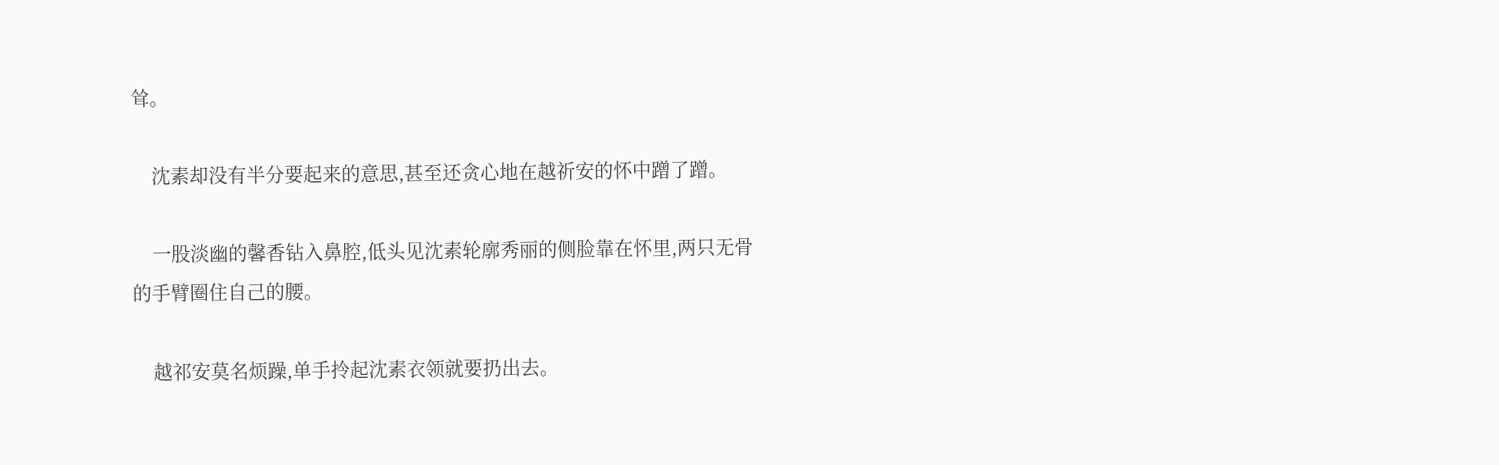耸。

    沈素却没有半分要起来的意思,甚至还贪心地在越祈安的怀中蹭了蹭。

    一股淡幽的馨香钻入鼻腔,低头见沈素轮廓秀丽的侧脸靠在怀里,两只无骨的手臂圈住自己的腰。

    越祁安莫名烦躁,单手拎起沈素衣领就要扔出去。